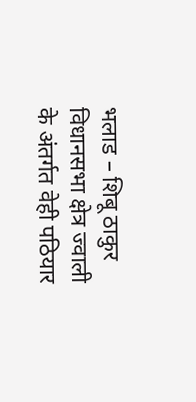भलाड – शिबू ठाकुर
विधानसभा क्षेत्र ज्वाली के अंतर्गत वेही पठियार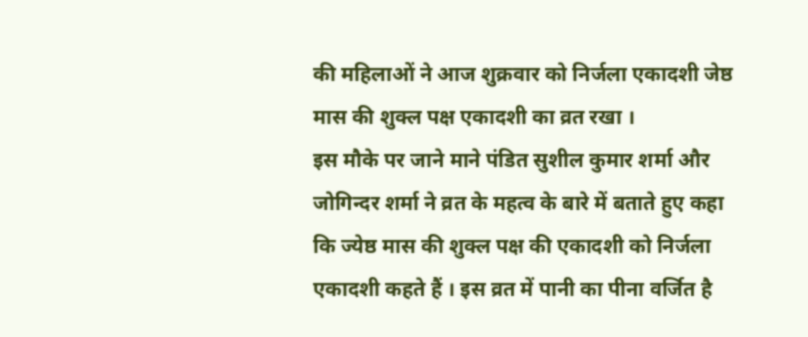की महिलाओं ने आज शुक्रवार को निर्जला एकादशी जेष्ठ मास की शुक्ल पक्ष एकादशी का व्रत रखा ।
इस मौके पर जाने माने पंडित सुशील कुमार शर्मा और जोगिन्दर शर्मा ने व्रत के महत्व के बारे में बताते हुए कहा कि ज्येष्ठ मास की शुक्ल पक्ष की एकादशी को निर्जला एकादशी कहते हैं । इस व्रत में पानी का पीना वर्जित है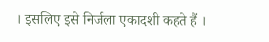। इसलिए इसे निर्जला एकादशी कहते हैं ।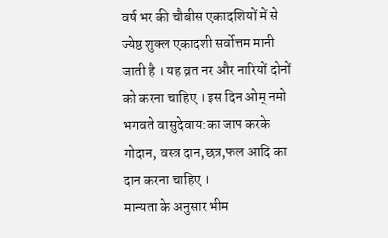वर्ष भर की चौबीस एकादशियों में से ज्येष्ठ शुक्ल एकादशी सर्वोत्तम मानी जाती है । यह व्रत नर और नारियों दोनों को करना चाहिए । इस दिन ओम् नमो भगवते वासुदेवाय:का जाप करके गोदान, वस्त्र दान,छत्र,फल आदि का दान करना चाहिए ।
मान्यता के अनुसार भीम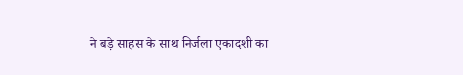ने बड़े साहस के साथ निर्जला एकादशी का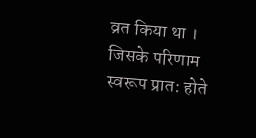व्रत किया था । जिसके परिणाम स्वरूप प्रात: होते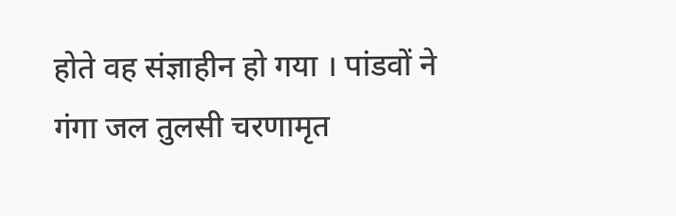होते वह संज्ञाहीन हो गया । पांडवों ने गंगा जल तुलसी चरणामृत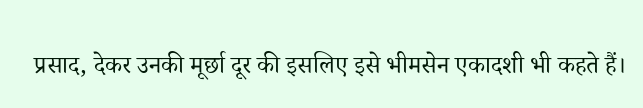प्रसाद, देकर उनकी मूर्छा दूर की इसलिए इसे भीमसेन एकादशी भी कहते हैं।